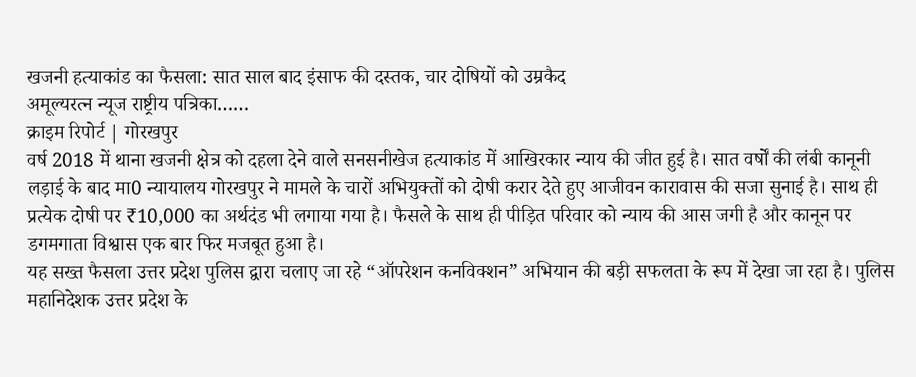खजनी हत्याकांड का फैसला: सात साल बाद इंसाफ की दस्तक, चार दोषियों को उम्रकैद
अमूल्यरत्न न्यूज राष्ट्रीय पत्रिका……
क्राइम रिपोर्ट | गोरखपुर
वर्ष 2018 में थाना खजनी क्षेत्र को दहला देने वाले सनसनीखेज हत्याकांड में आखिरकार न्याय की जीत हुई है। सात वर्षों की लंबी कानूनी लड़ाई के बाद मा0 न्यायालय गोरखपुर ने मामले के चारों अभियुक्तों को दोषी करार देते हुए आजीवन कारावास की सजा सुनाई है। साथ ही प्रत्येक दोषी पर ₹10,000 का अर्थदंड भी लगाया गया है। फैसले के साथ ही पीड़ित परिवार को न्याय की आस जगी है और कानून पर डगमगाता विश्वास एक बार फिर मजबूत हुआ है।
यह सख्त फैसला उत्तर प्रदेश पुलिस द्वारा चलाए जा रहे “ऑपरेशन कनविक्शन” अभियान की बड़ी सफलता के रूप में देखा जा रहा है। पुलिस महानिदेशक उत्तर प्रदेश के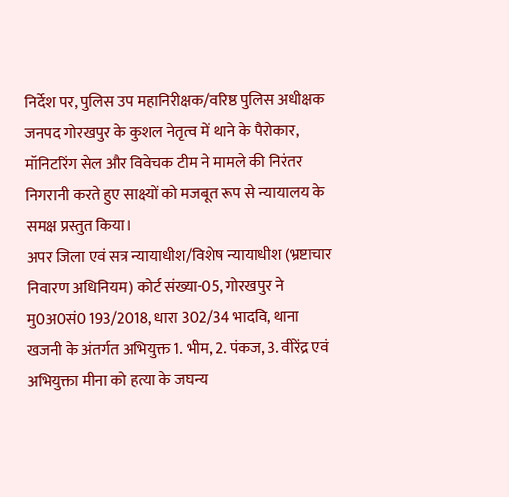निर्देश पर, पुलिस उप महानिरीक्षक/वरिष्ठ पुलिस अधीक्षक जनपद गोरखपुर के कुशल नेतृत्व में थाने के पैरोकार, मॉनिटरिंग सेल और विवेचक टीम ने मामले की निरंतर निगरानी करते हुए साक्ष्यों को मजबूत रूप से न्यायालय के समक्ष प्रस्तुत किया।
अपर जिला एवं सत्र न्यायाधीश/विशेष न्यायाधीश (भ्रष्टाचार निवारण अधिनियम) कोर्ट संख्या-05, गोरखपुर ने मु0अ0सं0 193/2018, धारा 302/34 भादवि, थाना खजनी के अंतर्गत अभियुक्त 1. भीम, 2. पंकज, 3. वीरेंद्र एवं अभियुक्ता मीना को हत्या के जघन्य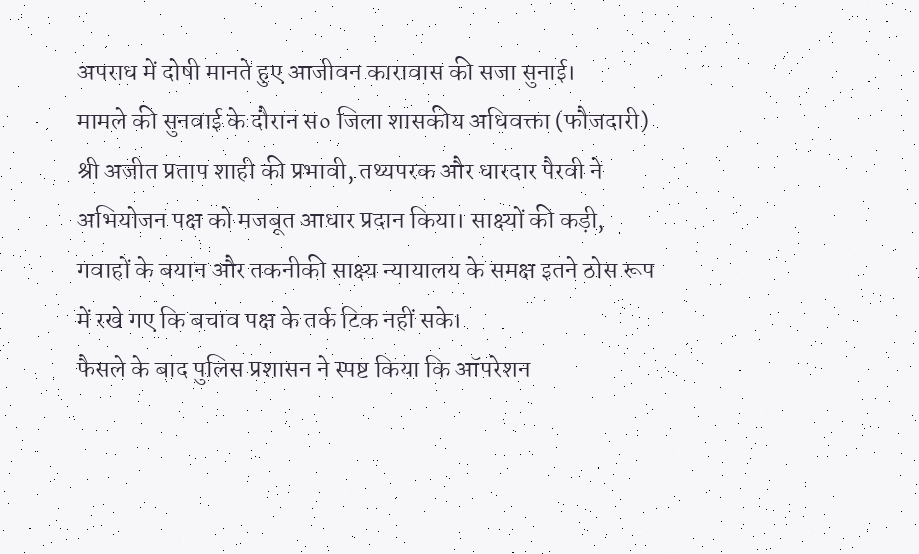अपराध में दोषी मानते हुए आजीवन कारावास की सजा सुनाई।
मामले की सुनवाई के दौरान स० जिला शासकीय अधिवक्ता (फौजदारी) श्री अजीत प्रताप शाही की प्रभावी, तथ्यपरक और धारदार पैरवी ने अभियोजन पक्ष को मजबूत आधार प्रदान किया। साक्ष्यों की कड़ी, गवाहों के बयान और तकनीकी साक्ष्य न्यायालय के समक्ष इतने ठोस रूप में रखे गए कि बचाव पक्ष के तर्क टिक नहीं सके।
फैसले के बाद पुलिस प्रशासन ने स्पष्ट किया कि ऑपरेशन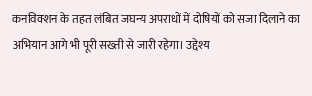कनविक्शन के तहत लंबित जघन्य अपराधों में दोषियों को सजा दिलाने का अभियान आगे भी पूरी सख्ती से जारी रहेगा। उद्देश्य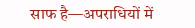साफ है—अपराधियों में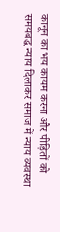कानून का भय कायम करना और पीड़ितों को समयबद्ध न्याय दिलाकर समाज में न्याय व्यवस्था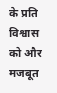के प्रति विश्वास को और मजबूत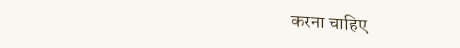करना चाहिए